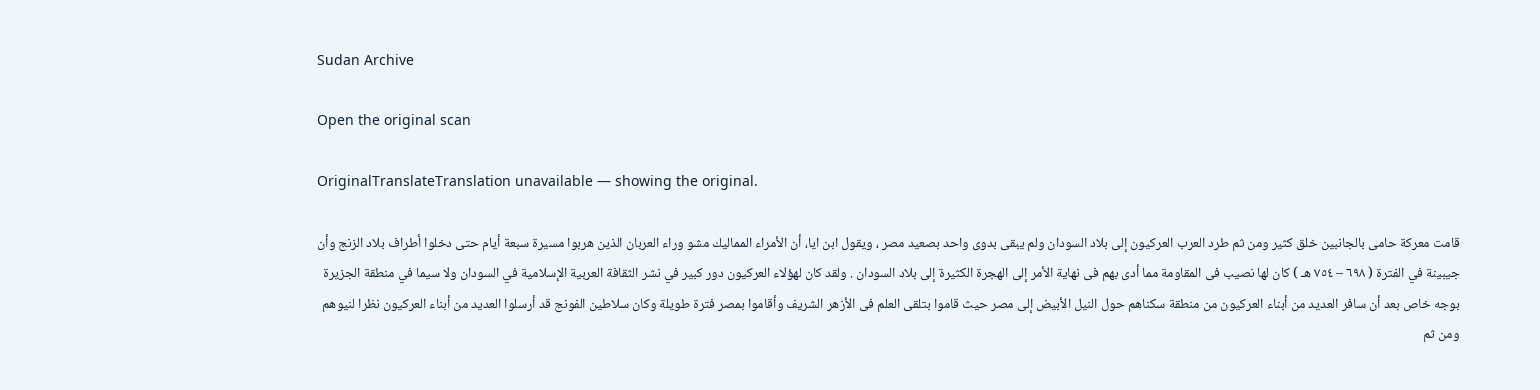Sudan Archive

Open the original scan

OriginalTranslateTranslation unavailable — showing the original.

قامت معركة حامى بالجانبين خلق كثير ومن ثم طرد العرب العركيون إلى بلاد السودان ولم يبقى بدوى واحد بصعيد مصر ، ويقول ابن ايا، أن الأمراء المماليك مشو وراء العربان الذين هربوا مسيرة سبعة أيام حتى دخلوا أطراف بلاد الزنج وأن جيبينة في الفترة ( ٦٩٨ – ٧٥٤ هـ ) كان لها نصيب فى المقاومة مما أدى بهم فى نهاية الأمر إلى الهجرة الكثيرة إلى بلاد السودان . ولقد كان لهؤلاء العركيون دور كبير في نشر الثقافة العربية الإسلامية في السودان ولا سيما في منطقة الجزيرة بوجه خاص بعد أن سافر العديد من أبناء العركيون من منطقة سكناهم حول النيل الأبيض إلى مصر حيث قاموا بتلقى العلم فى الأزهر الشريف وأقاموا بمصر فترة طويلة وكان سلاطين الفونج قد أرسلوا العديد من أبناء العركيون نظرا لنيوهم ومن ثم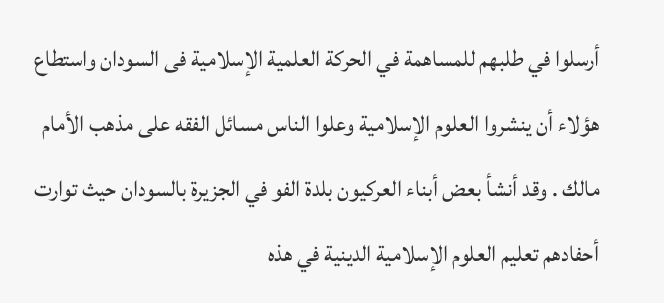أرسلوا في طلبهم للمساهمة في الحركة العلمية الإسلامية فى السودان واستطاع هؤلاء أن ينشروا العلوم الإسلامية وعلوا الناس مسائل الفقه على مذهب الأمام مالك . وقد أنشأ بعض أبناء العركيون بلدة الفو في الجزيرة بالسودان حيث توارت أحفادهم تعليم العلوم الإسلامية الدينية في هذه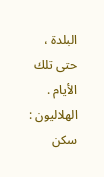البلدة ، حتى تلك الأيام . الهلاليون : سكن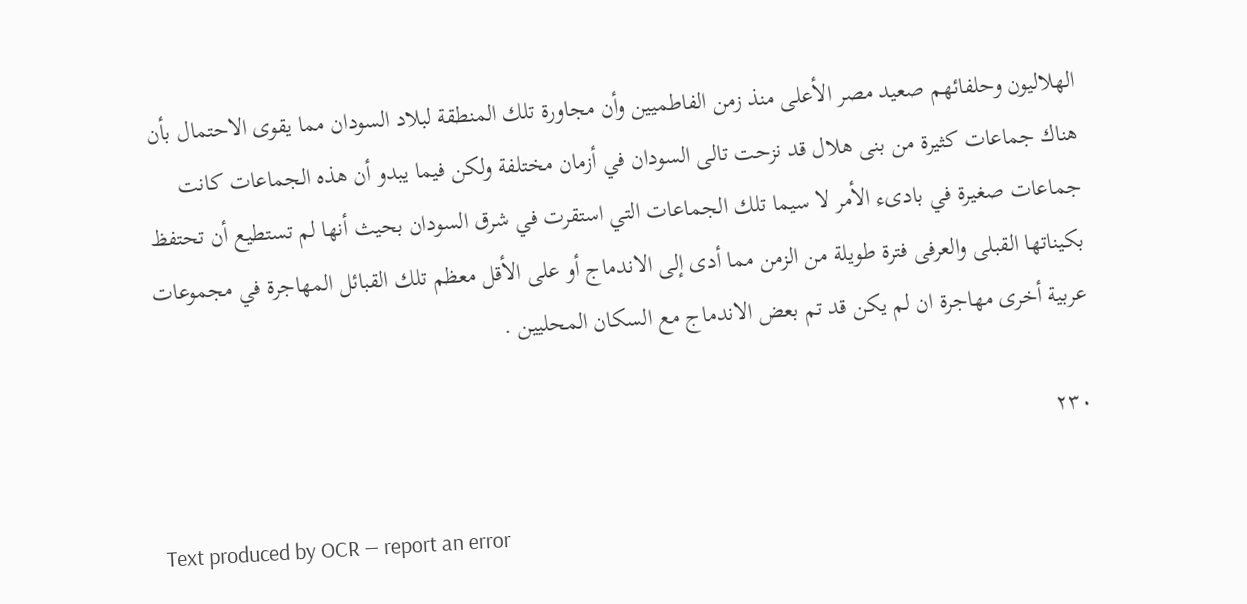الهلاليون وحلفائهم صعيد مصر الأعلى منذ زمن الفاطميين وأن مجاورة تلك المنطقة لبلاد السودان مما يقوى الاحتمال بأن هناك جماعات كثيرة من بنى هلال قد نزحت تالى السودان في أزمان مختلفة ولكن فيما يبدو أن هذه الجماعات كانت جماعات صغيرة في بادىء الأمر لا سيما تلك الجماعات التي استقرت في شرق السودان بحيث أنها لم تستطيع أن تحتفظ بكيناتها القبلى والعرفى فترة طويلة من الزمن مما أدى إلى الاندماج أو على الأقل معظم تلك القبائل المهاجرة في مجموعات عربية أخرى مهاجرة ان لم يكن قد تم بعض الاندماج مع السكان المحليين .

٢٣٠

Text produced by OCR — report an error